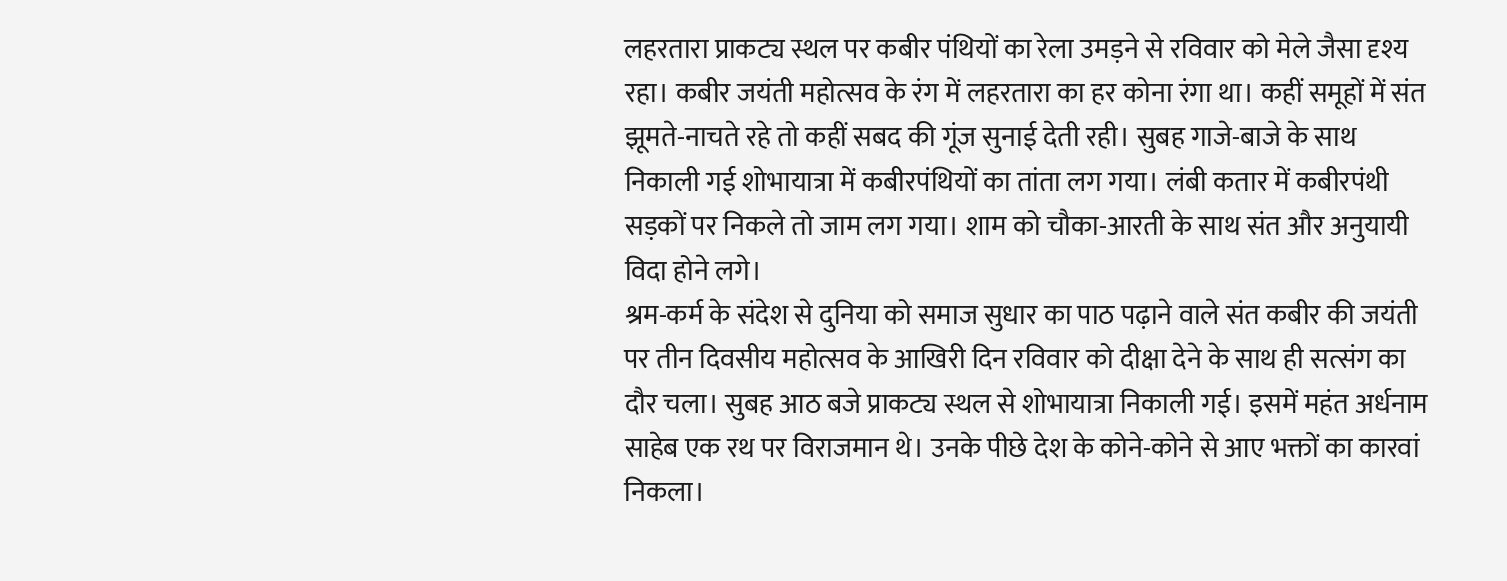लहरतारा प्राकट्य स्थल पर कबीर पंथियों का रेला उमड़ने से रविवार को मेले जैसा दृश्य रहा। कबीर जयंती महोत्सव के रंग में लहरतारा का हर कोना रंगा था। कहीं समूहों में संत झूमते-नाचते रहे तो कहीं सबद की गूंज सुनाई देती रही। सुबह गाजे-बाजे के साथ निकाली गई शोभायात्रा में कबीरपंथियों का तांता लग गया। लंबी कतार में कबीरपंथी सड़कों पर निकले तो जाम लग गया। शाम को चौका-आरती के साथ संत और अनुयायी विदा होने लगे।
श्रम-कर्म के संदेश से दुनिया को समाज सुधार का पाठ पढ़ाने वाले संत कबीर की जयंती पर तीन दिवसीय महोत्सव के आखिरी दिन रविवार को दीक्षा देने के साथ ही सत्संग का दौर चला। सुबह आठ बजे प्राकट्य स्थल से शोभायात्रा निकाली गई। इसमें महंत अर्धनाम साहेब एक रथ पर विराजमान थे। उनके पीछे देश के कोने-कोने से आए भक्तों का कारवां निकला।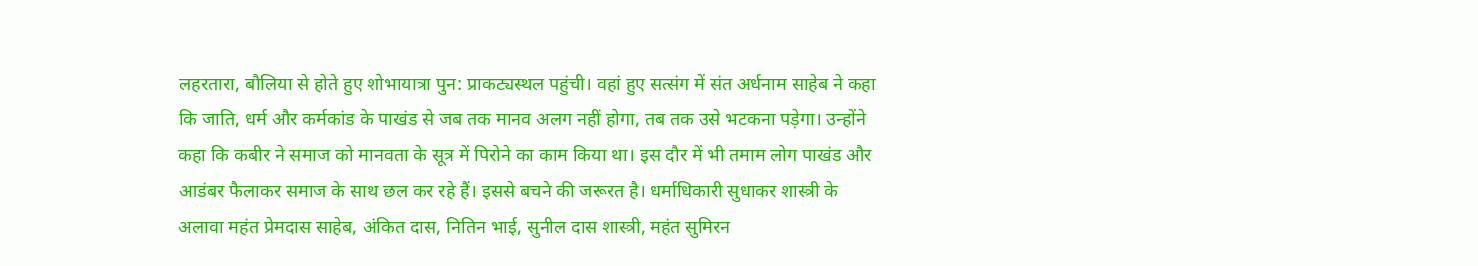लहरतारा, बौलिया से होते हुए शोभायात्रा पुन: प्राकट्यस्थल पहुंची। वहां हुए सत्संग में संत अर्धनाम साहेब ने कहा कि जाति, धर्म और कर्मकांड के पाखंड से जब तक मानव अलग नहीं होगा, तब तक उसे भटकना पड़ेगा। उन्होंने कहा कि कबीर ने समाज को मानवता के सूत्र में पिरोने का काम किया था। इस दौर में भी तमाम लोग पाखंड और आडंबर फैलाकर समाज के साथ छल कर रहे हैं। इससे बचने की जरूरत है। धर्माधिकारी सुधाकर शास्त्री के अलावा महंत प्रेमदास साहेब, अंकित दास, नितिन भाई, सुनील दास शास्त्री, महंत सुमिरन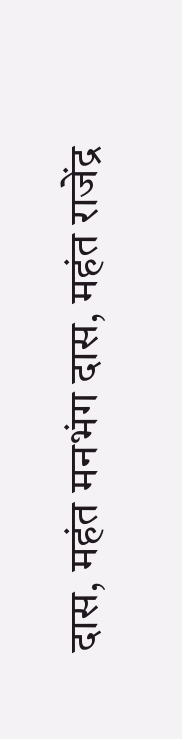दास, महंत मनभंग दास, महंत राजेंद्र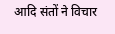आदि संतों ने विचार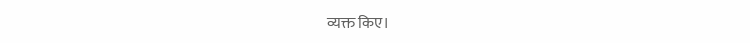व्यक्त किए।